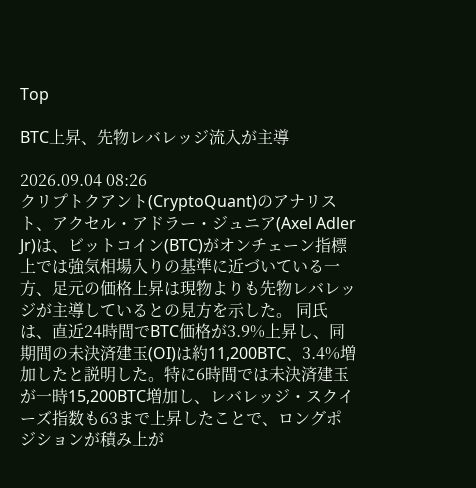Top

BTC上昇、先物レバレッジ流入が主導

2026.09.04 08:26
クリプトクアント(CryptoQuant)のアナリスト、アクセル・アドラー・ジュニア(Axel Adler Jr)は、ビットコイン(BTC)がオンチェーン指標上では強気相場入りの基準に近づいている一方、足元の価格上昇は現物よりも先物レバレッジが主導しているとの見方を示した。 同氏は、直近24時間でBTC価格が3.9%上昇し、同期間の未決済建玉(OI)は約11,200BTC、3.4%増加したと説明した。特に6時間では未決済建玉が一時15,200BTC増加し、レバレッジ・スクイーズ指数も63まで上昇したことで、ロングポジションが積み上が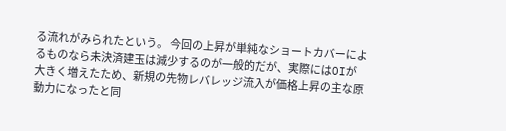る流れがみられたという。 今回の上昇が単純なショートカバーによるものなら未決済建玉は減少するのが一般的だが、実際にはOIが大きく増えたため、新規の先物レバレッジ流入が価格上昇の主な原動力になったと同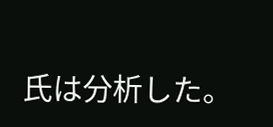氏は分析した。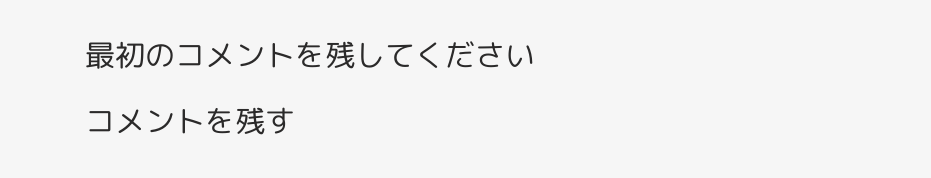最初のコメントを残してください

コメントを残す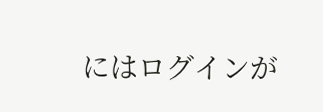にはログインが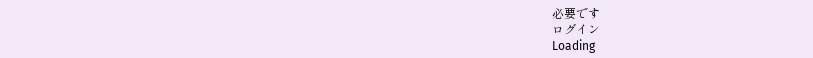必要です
ログイン
Loading